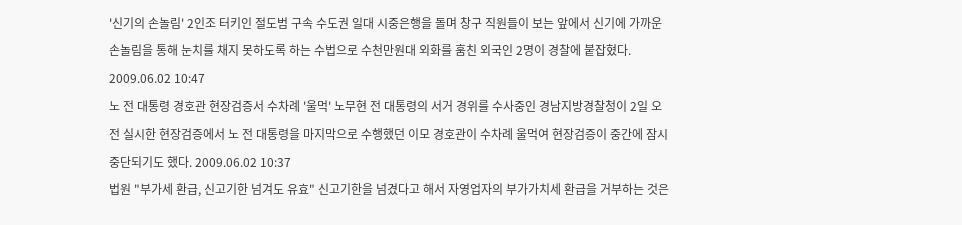'신기의 손놀림' 2인조 터키인 절도범 구속 수도권 일대 시중은행을 돌며 창구 직원들이 보는 앞에서 신기에 가까운 손놀림을 통해 눈치를 채지 못하도록 하는 수법으로 수천만원대 외화를 훔친 외국인 2명이 경찰에 붙잡혔다. 2009.06.02 10:47
노 전 대통령 경호관 현장검증서 수차례 '울먹' 노무현 전 대통령의 서거 경위를 수사중인 경남지방경찰청이 2일 오전 실시한 현장검증에서 노 전 대통령을 마지막으로 수행했던 이모 경호관이 수차례 울먹여 현장검증이 중간에 잠시 중단되기도 했다. 2009.06.02 10:37
법원 "부가세 환급, 신고기한 넘겨도 유효" 신고기한을 넘겼다고 해서 자영업자의 부가가치세 환급을 거부하는 것은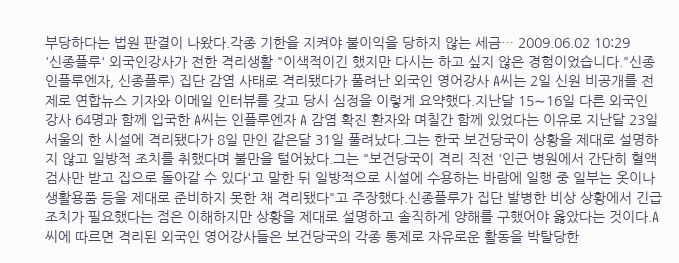부당하다는 법원 판결이 나왔다.각종 기한을 지켜야 불이익을 당하지 않는 세금… 2009.06.02 10:29
'신종플루' 외국인강사가 전한 격리생활 "이색적이긴 했지만 다시는 하고 싶지 않은 경험이었습니다."신종 인플루엔자, 신종플루) 집단 감염 사태로 격리됐다가 풀려난 외국인 영어강사 A씨는 2일 신원 비공개를 전제로 연합뉴스 기자와 이메일 인터뷰를 갖고 당시 심정을 이렇게 요약했다.지난달 15∼16일 다른 외국인 강사 64명과 함께 입국한 A씨는 인플루엔자 A 감염 확진 환자와 며칠간 함께 있었다는 이유로 지난달 23일 서울의 한 시설에 격리됐다가 8일 만인 같은달 31일 풀려났다.그는 한국 보건당국이 상황을 제대로 설명하지 않고 일방적 조치를 취했다며 불만을 털어놨다.그는 "보건당국이 격리 직전 '인근 병원에서 간단히 혈액검사만 받고 집으로 돌아갈 수 있다'고 말한 뒤 일방적으로 시설에 수용하는 바람에 일행 중 일부는 옷이나 생활용품 등을 제대로 준비하지 못한 채 격리됐다"고 주장했다.신종플루가 집단 발병한 비상 상황에서 긴급 조치가 필요했다는 점은 이해하지만 상황을 제대로 설명하고 솔직하게 양해를 구했어야 옳았다는 것이다.A씨에 따르면 격리된 외국인 영어강사들은 보건당국의 각종 통제로 자유로운 활동을 박탈당한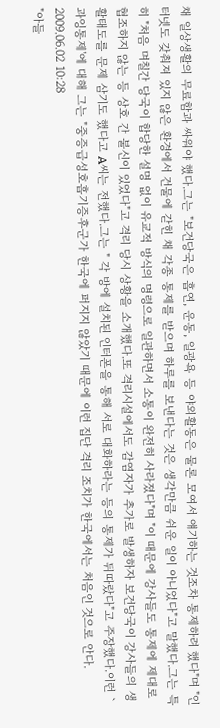채 일상생활의 무료함과 싸워야 했다.그는 "보건당국은 흡연, 운동, 일광욕 등 야외활동은 물론 모여서 얘기하는 것조차 통제하려 했다"며 "인터넷도 갖춰져 있지 않은 환경에서 건물에 갇힌 채 각종 통제를 받으며 하루를 보낸다는 것은 생각만큼 쉬운 일이 아니었다"고 말했다.그는 특히 "처음 며칠간 당국이 합당한 설명 없이 유교적 방식의 명령으로 일관하면서 소통이 완전히 사라졌다"며 "이 때문에 강사들도 통제에 제대로 협조하지 않는 등 상호 간 불신이 있었다"고 격리 당시 상황을 소개했다.또 격리시설에서도 감염자가 추가로 발생하자 보건당국이 강사들의 생활태도를 문제 삼기도 했다고 A씨는 전했다.그는 " 각 방에 설치된 인터폰을 통해 서로 대화하라는 등의 통제가 뒤따랐다"고 주장했다.이런 `과잉통제'에 대해 그는 "중증급성호흡기증후군가 한국에 퍼지지 않았기 때문에 이런 집단 격리 조치가 한국에서는 처음인 것으로 안다. 2009.06.02 10:28
"아들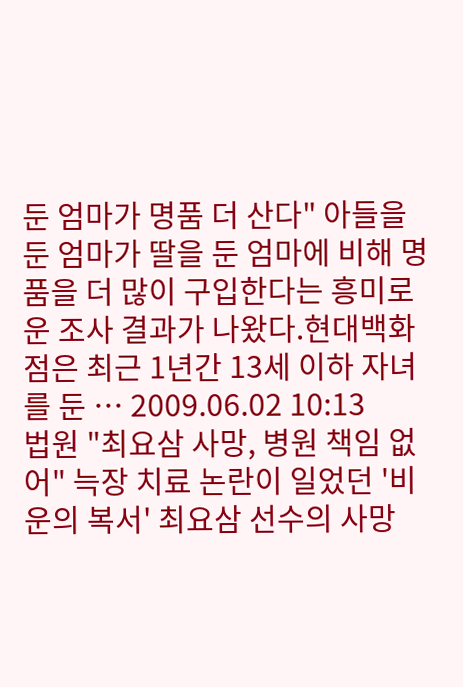둔 엄마가 명품 더 산다" 아들을 둔 엄마가 딸을 둔 엄마에 비해 명품을 더 많이 구입한다는 흥미로운 조사 결과가 나왔다.현대백화점은 최근 1년간 13세 이하 자녀를 둔 … 2009.06.02 10:13
법원 "최요삼 사망, 병원 책임 없어" 늑장 치료 논란이 일었던 '비운의 복서' 최요삼 선수의 사망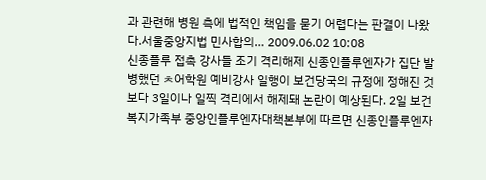과 관련해 병원 측에 법적인 책임을 묻기 어렵다는 판결이 나왔다.서울중앙지법 민사합의… 2009.06.02 10:08
신종플루 접촉 강사들 조기 격리해제 신종인플루엔자가 집단 발병했던 ㅊ어학원 예비강사 일행이 보건당국의 규정에 정해진 것보다 3일이나 일찍 격리에서 해제돼 논란이 예상된다. 2일 보건복지가족부 중앙인플루엔자대책본부에 따르면 신종인플루엔자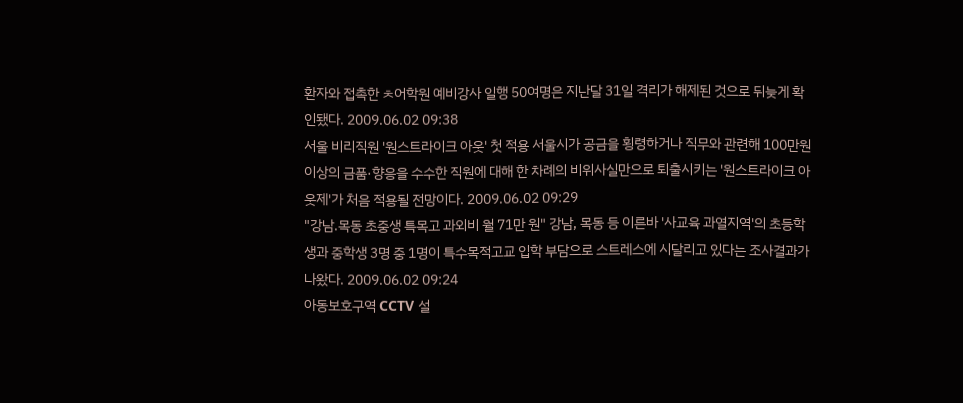환자와 접촉한 ㅊ어학원 예비강사 일행 50여명은 지난달 31일 격리가 해제된 것으로 뒤늦게 확인됐다. 2009.06.02 09:38
서울 비리직원 '원스트라이크 아웃' 첫 적용 서울시가 공금을 횡령하거나 직무와 관련해 100만원 이상의 금품·향응을 수수한 직원에 대해 한 차례의 비위사실만으로 퇴출시키는 '원스트라이크 아웃제'가 처음 적용될 전망이다. 2009.06.02 09:29
"강남.목동 초중생 특목고 과외비 월 71만 원" 강남, 목동 등 이른바 '사교육 과열지역'의 초등학생과 중학생 3명 중 1명이 특수목적고교 입학 부담으로 스트레스에 시달리고 있다는 조사결과가 나왔다. 2009.06.02 09:24
아동보호구역 CCTV 설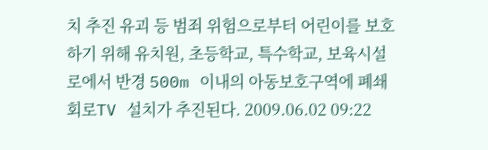치 추진 유괴 등 범죄 위험으로부터 어린이를 보호하기 위해 유치원, 초등학교, 특수학교, 보육시설로에서 반경 500m 이내의 아동보호구역에 폐쇄회로TV 설치가 추진된다. 2009.06.02 09:22